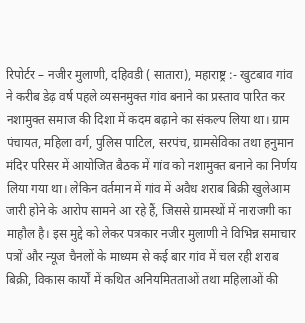रिपोर्टर – नजीर मुलाणी, दहिवडी ( सातारा), महाराष्ट्र :- खुटबाव गांव ने करीब डेढ़ वर्ष पहले व्यसनमुक्त गांव बनाने का प्रस्ताव पारित कर नशामुक्त समाज की दिशा में कदम बढ़ाने का संकल्प लिया था। ग्राम पंचायत, महिला वर्ग, पुलिस पाटिल, सरपंच, ग्रामसेविका तथा हनुमान मंदिर परिसर में आयोजित बैठक में गांव को नशामुक्त बनाने का निर्णय लिया गया था। लेकिन वर्तमान में गांव में अवैध शराब बिक्री खुलेआम जारी होने के आरोप सामने आ रहे हैं, जिससे ग्रामस्थों में नाराजगी का माहौल है। इस मुद्दे को लेकर पत्रकार नजीर मुलाणी ने विभिन्न समाचार पत्रों और न्यूज चैनलों के माध्यम से कई बार गांव में चल रही शराब बिक्री, विकास कार्यों में कथित अनियमितताओं तथा महिलाओं की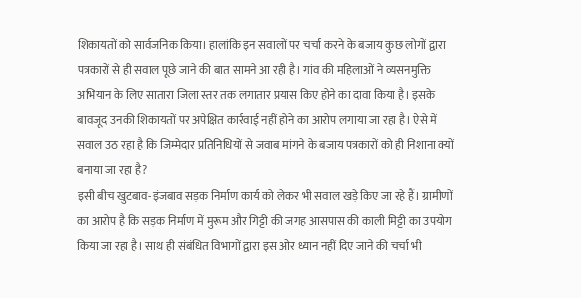शिकायतों को सार्वजनिक किया। हालांकि इन सवालों पर चर्चा करने के बजाय कुछ लोगों द्वारा पत्रकारों से ही सवाल पूछे जाने की बात सामने आ रही है। गांव की महिलाओं ने व्यसनमुक्ति अभियान के लिए सातारा जिला स्तर तक लगातार प्रयास किए होने का दावा किया है। इसके बावजूद उनकी शिकायतों पर अपेक्षित कार्रवाई नहीं होने का आरोप लगाया जा रहा है। ऐसे में सवाल उठ रहा है कि जिम्मेदार प्रतिनिधियों से जवाब मांगने के बजाय पत्रकारों को ही निशाना क्यों बनाया जा रहा है?
इसी बीच खुटबाव-इंजबाव सड़क निर्माण कार्य को लेकर भी सवाल खड़े किए जा रहे हैं। ग्रामीणों का आरोप है कि सड़क निर्माण में मुरूम और गिट्टी की जगह आसपास की काली मिट्टी का उपयोग किया जा रहा है। साथ ही संबंधित विभागों द्वारा इस ओर ध्यान नहीं दिए जाने की चर्चा भी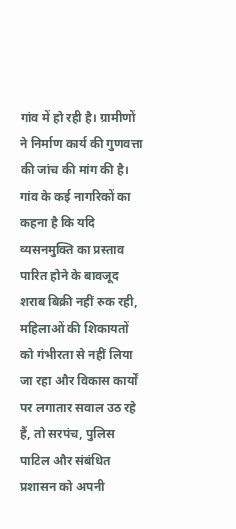गांव में हो रही है। ग्रामीणों ने निर्माण कार्य की गुणवत्ता की जांच की मांग की है। गांव के कई नागरिकों का कहना है कि यदि व्यसनमुक्ति का प्रस्ताव पारित होने के बावजूद शराब बिक्री नहीं रुक रही, महिलाओं की शिकायतों को गंभीरता से नहीं लिया जा रहा और विकास कार्यों पर लगातार सवाल उठ रहे हैं, तो सरपंच, पुलिस पाटिल और संबंधित प्रशासन को अपनी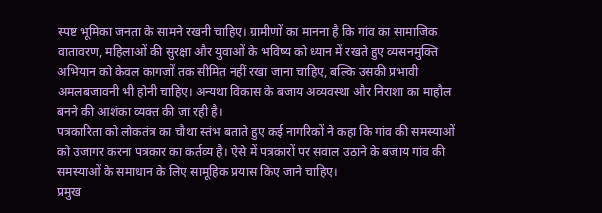स्पष्ट भूमिका जनता के सामने रखनी चाहिए। ग्रामीणों का मानना है कि गांव का सामाजिक वातावरण, महिलाओं की सुरक्षा और युवाओं के भविष्य को ध्यान में रखते हुए व्यसनमुक्ति अभियान को केवल कागजों तक सीमित नहीं रखा जाना चाहिए, बल्कि उसकी प्रभावी अमलबजावनी भी होनी चाहिए। अन्यथा विकास के बजाय अव्यवस्था और निराशा का माहौल बनने की आशंका व्यक्त की जा रही है।
पत्रकारिता को लोकतंत्र का चौथा स्तंभ बताते हुए कई नागरिकों ने कहा कि गांव की समस्याओं को उजागर करना पत्रकार का कर्तव्य है। ऐसे में पत्रकारों पर सवाल उठाने के बजाय गांव की समस्याओं के समाधान के लिए सामूहिक प्रयास किए जाने चाहिए।
प्रमुख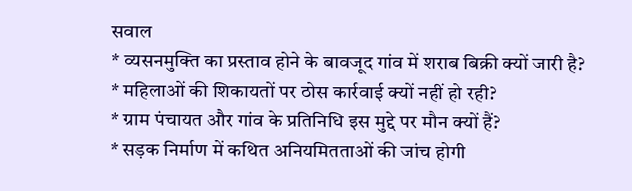सवाल
* व्यसनमुक्ति का प्रस्ताव होने के बावजूद गांव में शराब बिक्री क्यों जारी है?
* महिलाओं की शिकायतों पर ठोस कार्रवाई क्यों नहीं हो रही?
* ग्राम पंचायत और गांव के प्रतिनिधि इस मुद्दे पर मौन क्यों हैं?
* सड़क निर्माण में कथित अनियमितताओं की जांच होगी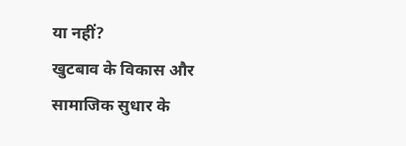या नहीं?
खुटबाव के विकास और सामाजिक सुधार के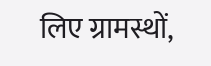लिए ग्रामस्थों,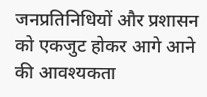जनप्रतिनिधियों और प्रशासन को एकजुट होकर आगे आने की आवश्यकता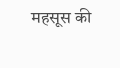महसूस की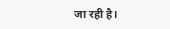जा रही है।